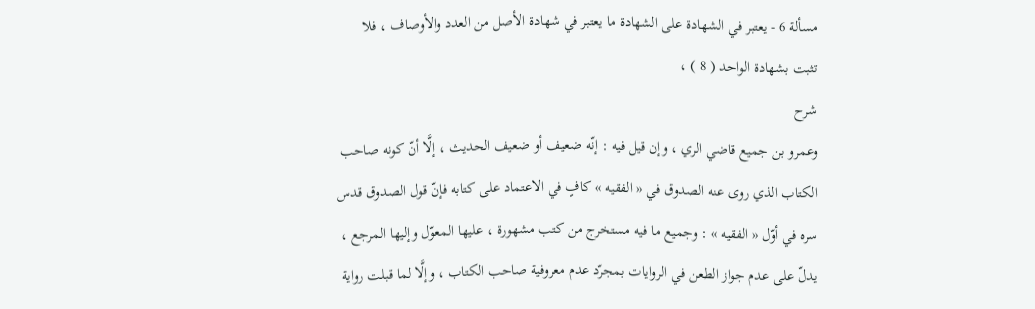مسألة 6 - يعتبر في الشهادة على الشهادة ما يعتبر في شهادة الأصل من العدد والأوصاف ، فلا تثبت بشهادة الواحد ( 8 ) ،
شرح
وعمرو بن جميع قاضي الري ، وإن قيل فيه : إنّه ضعيف أو ضعيف الحديث ، إلَّا أنّ كونه صاحب الكتاب الذي روى عنه الصدوق في « الفقيه » كافٍ في الاعتماد على كتابه فإنّ قول الصدوق قدس سره في أوّل « الفقيه » : وجميع ما فيه مستخرج من كتب مشهورة ، عليها المعوّل وإليها المرجع ، يدلّ على عدم جواز الطعن في الروايات بمجرّد عدم معروفية صاحب الكتاب ، وإلَّا لما قبلت رواية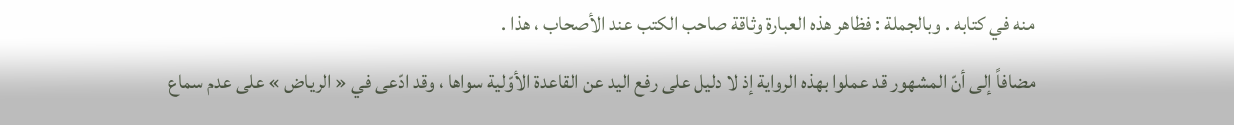منه في كتابه . وبالجملة : فظاهر هذه العبارة وثاقة صاحب الكتب عند الأصحاب ، هذا .
مضافاً إلى أنّ المشهور قد عملوا بهذه الرواية إذ لا دليل على رفع اليد عن القاعدة الأوّلية سواها ، وقد ادّعى في « الرياض » على عدم سماع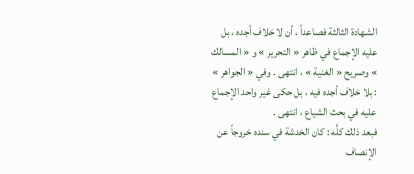الشهادة الثالثة فصاعداً ، أن لا خلاف أجده ، بل عليه الإجماع في ظاهر « التحرير » و « المسالك » وصريح « الغنية » ، انتهى . وفي « الجواهر » : بلا خلاف أجده فيه ، بل حكى غير واحد الإجماع عليه في بحث الشياع ، انتهى .
فبعد ذلك كلَّه : كان الخدشة في سنده خروجاً عن الإنصاف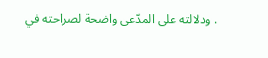. ودلالته على المدّعى واضحة لصراحته في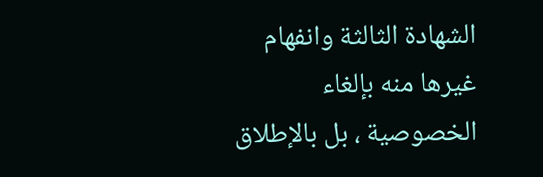الشهادة الثالثة وانفهام غيرها منه بإلغاء الخصوصية ، بل بالإطلاق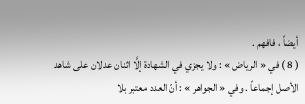أيضاً ، فافهم .
( 8 ) في « الرياض » : ولا يجزي في الشهادة إلَّا اثنان عدلان على شاهد الأصل إجماعاً . وفي « الجواهر » : أنّ العدد معتبر بلا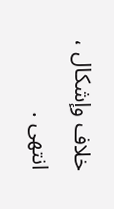خلاف وإشكال ، انتهى .